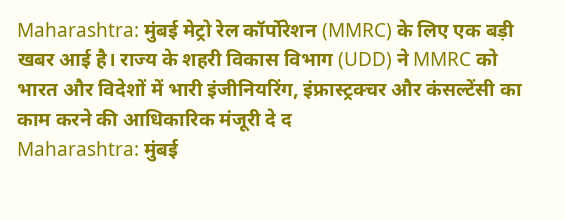Maharashtra: मुंबई मेट्रो रेल कॉर्पोरेशन (MMRC) के लिए एक बड़ी खबर आई है। राज्य के शहरी विकास विभाग (UDD) ने MMRC को भारत और विदेशों में भारी इंजीनियरिंग, इंफ्रास्ट्रक्चर और कंसल्टेंसी का काम करने की आधिकारिक मंजूरी दे द
Maharashtra: मुंबई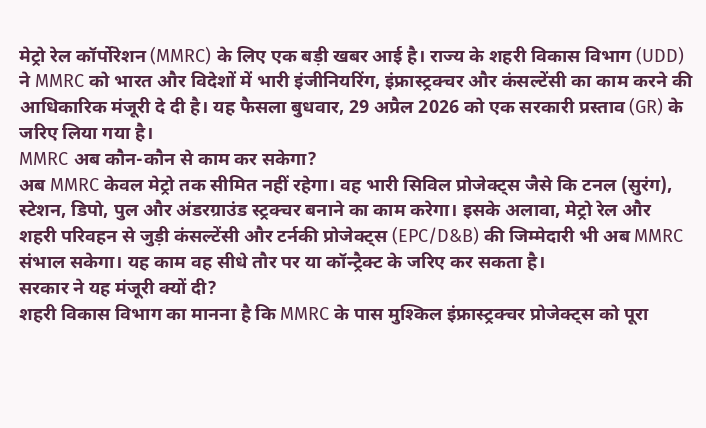मेट्रो रेल कॉर्पोरेशन (MMRC) के लिए एक बड़ी खबर आई है। राज्य के शहरी विकास विभाग (UDD) ने MMRC को भारत और विदेशों में भारी इंजीनियरिंग, इंफ्रास्ट्रक्चर और कंसल्टेंसी का काम करने की आधिकारिक मंजूरी दे दी है। यह फैसला बुधवार, 29 अप्रैल 2026 को एक सरकारी प्रस्ताव (GR) के जरिए लिया गया है।
MMRC अब कौन-कौन से काम कर सकेगा?
अब MMRC केवल मेट्रो तक सीमित नहीं रहेगा। वह भारी सिविल प्रोजेक्ट्स जैसे कि टनल (सुरंग), स्टेशन, डिपो, पुल और अंडरग्राउंड स्ट्रक्चर बनाने का काम करेगा। इसके अलावा, मेट्रो रेल और शहरी परिवहन से जुड़ी कंसल्टेंसी और टर्नकी प्रोजेक्ट्स (EPC/D&B) की जिम्मेदारी भी अब MMRC संभाल सकेगा। यह काम वह सीधे तौर पर या कॉन्ट्रैक्ट के जरिए कर सकता है।
सरकार ने यह मंजूरी क्यों दी?
शहरी विकास विभाग का मानना है कि MMRC के पास मुश्किल इंफ्रास्ट्रक्चर प्रोजेक्ट्स को पूरा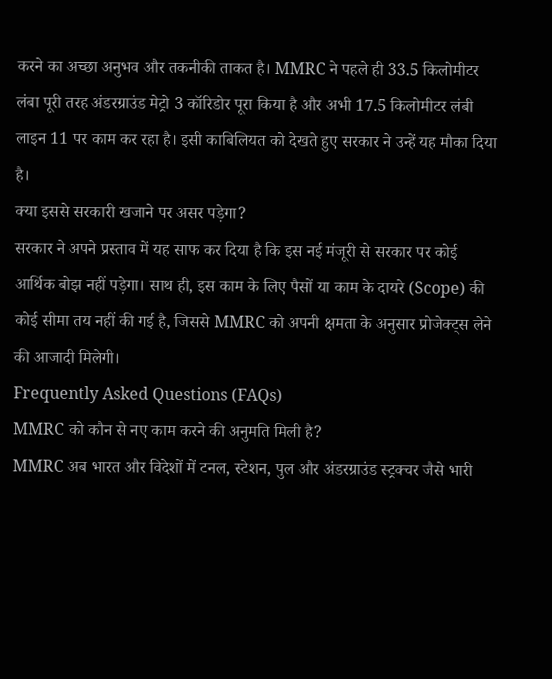करने का अच्छा अनुभव और तकनीकी ताकत है। MMRC ने पहले ही 33.5 किलोमीटर लंबा पूरी तरह अंडरग्राउंड मेट्रो 3 कॉरिडोर पूरा किया है और अभी 17.5 किलोमीटर लंबी लाइन 11 पर काम कर रहा है। इसी काबिलियत को देखते हुए सरकार ने उन्हें यह मौका दिया है।
क्या इससे सरकारी खजाने पर असर पड़ेगा?
सरकार ने अपने प्रस्ताव में यह साफ कर दिया है कि इस नई मंजूरी से सरकार पर कोई आर्थिक बोझ नहीं पड़ेगा। साथ ही, इस काम के लिए पैसों या काम के दायरे (Scope) की कोई सीमा तय नहीं की गई है, जिससे MMRC को अपनी क्षमता के अनुसार प्रोजेक्ट्स लेने की आजादी मिलेगी।
Frequently Asked Questions (FAQs)
MMRC को कौन से नए काम करने की अनुमति मिली है?
MMRC अब भारत और विदेशों में टनल, स्टेशन, पुल और अंडरग्राउंड स्ट्रक्चर जैसे भारी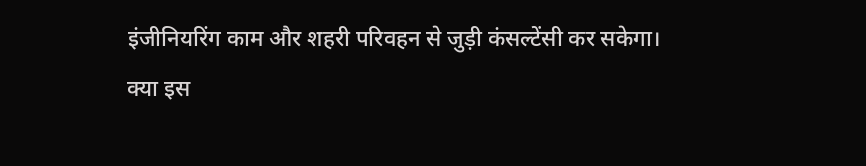इंजीनियरिंग काम और शहरी परिवहन से जुड़ी कंसल्टेंसी कर सकेगा।
क्या इस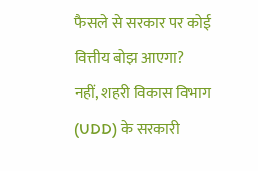फैसले से सरकार पर कोई वित्तीय बोझ आएगा?
नहीं, शहरी विकास विभाग (UDD) के सरकारी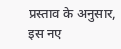प्रस्ताव के अनुसार, इस नए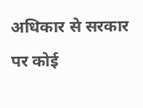अधिकार से सरकार पर कोई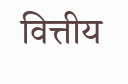वित्तीय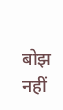बोझ नहीं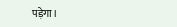पड़ेगा।